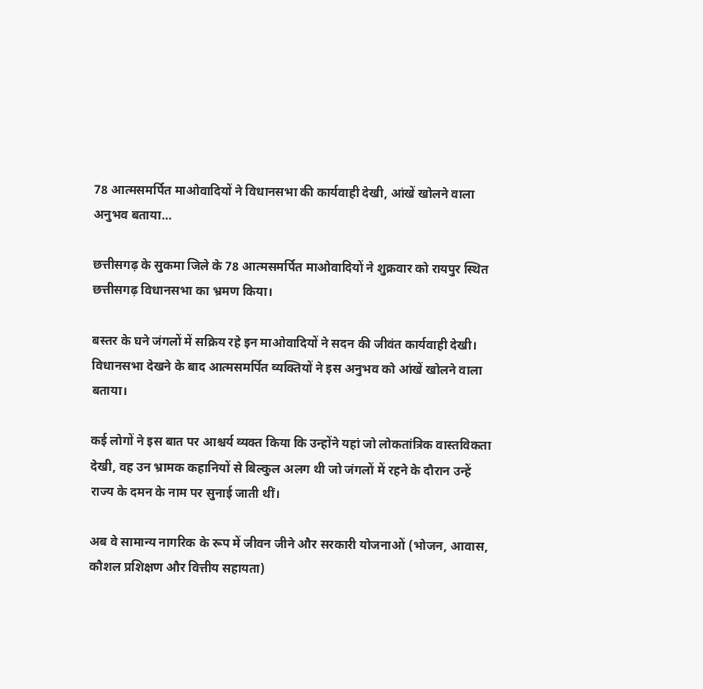78 आत्मसमर्पित माओवादियों ने विधानसभा की कार्यवाही देखी, आंखें खोलने वाला अनुभव बताया…

छत्तीसगढ़ के सुकमा जिले के 78 आत्मसमर्पित माओवादियों ने शुक्रवार को रायपुर स्थित छत्तीसगढ़ विधानसभा का भ्रमण किया।

बस्तर के घने जंगलों में सक्रिय रहे इन माओवादियों ने सदन की जीवंत कार्यवाही देखी। विधानसभा देखने के बाद आत्मसमर्पित व्यक्तियों ने इस अनुभव को आंखें खोलने वाला बताया।

कई लोगों ने इस बात पर आश्चर्य व्यक्त किया कि उन्होंने यहां जो लोकतांत्रिक वास्तविकता देखी, वह उन भ्रामक कहानियों से बिल्कुल अलग थी जो जंगलों में रहने के दौरान उन्हें राज्य के दमन के नाम पर सुनाई जाती थीं।

अब वे सामान्य नागरिक के रूप में जीवन जीने और सरकारी योजनाओं (भोजन, आवास, कौशल प्रशिक्षण और वित्तीय सहायता)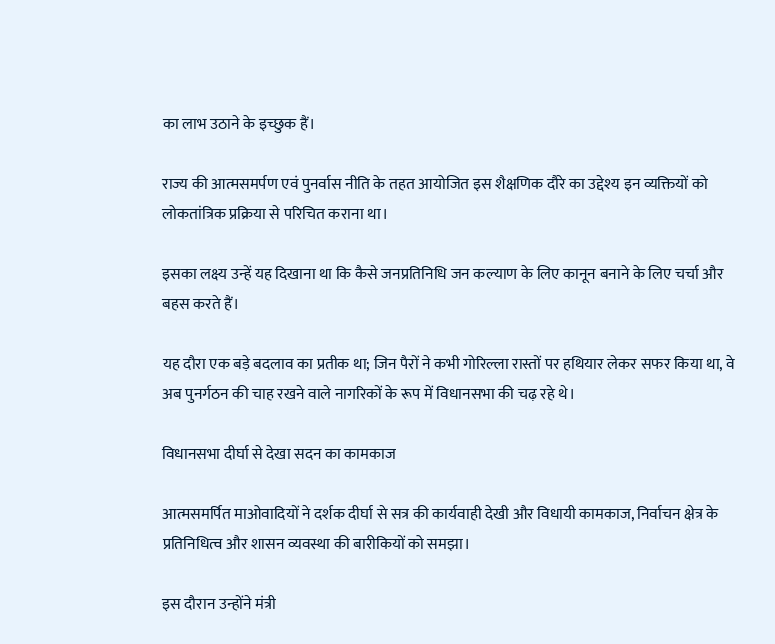का लाभ उठाने के इच्छुक हैं।

राज्य की आत्मसमर्पण एवं पुनर्वास नीति के तहत आयोजित इस शैक्षणिक दौरे का उद्देश्य इन व्यक्तियों को लोकतांत्रिक प्रक्रिया से परिचित कराना था।

इसका लक्ष्य उन्हें यह दिखाना था कि कैसे जनप्रतिनिधि जन कल्याण के लिए कानून बनाने के लिए चर्चा और बहस करते हैं।

यह दौरा एक बड़े बदलाव का प्रतीक था; जिन पैरों ने कभी गोरिल्ला रास्तों पर हथियार लेकर सफर किया था, वे अब पुनर्गठन की चाह रखने वाले नागरिकों के रूप में विधानसभा की चढ़ रहे थे।

विधानसभा दीर्घा से देखा सदन का कामकाज

आत्मसमर्पित माओवादियों ने दर्शक दीर्घा से सत्र की कार्यवाही देखी और विधायी कामकाज, निर्वाचन क्षेत्र के प्रतिनिधित्व और शासन व्यवस्था की बारीकियों को समझा।

इस दौरान उन्होंने मंत्री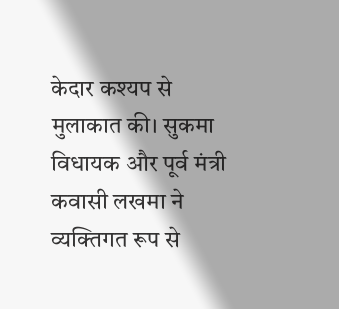केदार कश्यप से मुलाकात की। सुकमा विधायक और पूर्व मंत्री कवासी लखमा ने व्यक्तिगत रूप से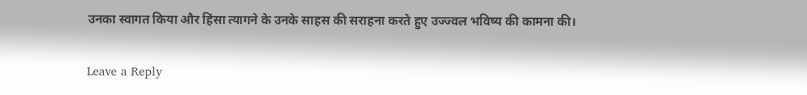उनका स्वागत किया और हिंसा त्यागने के उनके साहस की सराहना करते हुए उज्ज्वल भविष्य की कामना की।

Leave a Reply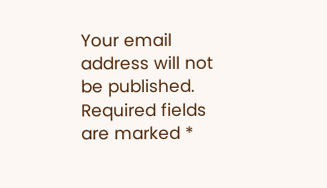Your email address will not be published. Required fields are marked *